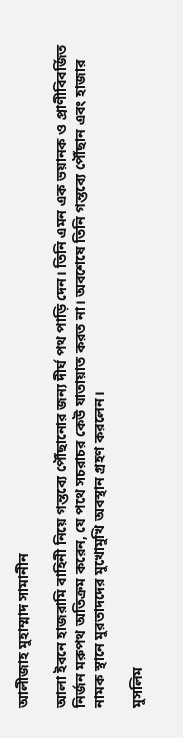আলীজাহ মুহাম্মাদ সামানীন

আলা ইবনে হাজরামি বাহিনী নিয়ে গন্তব্যে পৌঁছানোর জন্য দীর্ঘ পথ পাড়ি দেন। তিনি এমন এক ভয়ানক ও প্রাণীবিবর্জিত নির্জন মরুপথ অতিক্রম করেন, যে পথে সচরাচর কেউ যাতায়াত করত না। অবশেষে তিনি গন্তব্যে পৌঁছান এবং হাজার নামক স্থানে মুরতাদদের মুখোমুখি অবস্থান গ্রহণ করলেন।

মুসলিম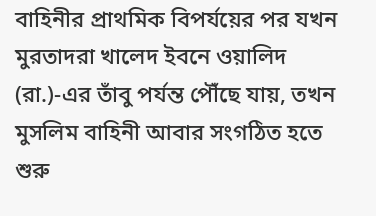বাহিনীর প্রাথমিক বিপর্যয়ের পর যখন মুরতাদরা খালেদ ইবনে ওয়ালিদ (রা.)-এর তাঁবু পর্যন্ত পৌঁছে যায়, তখন মুসলিম বাহিনী আবার সংগঠিত হতে শুরু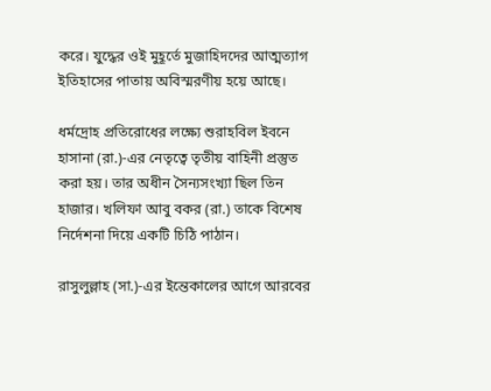করে। যুদ্ধের ওই মুহূর্তে মুজাহিদদের আত্মত্যাগ ইতিহাসের পাতায় অবিস্মরণীয় হয়ে আছে।

ধর্মদ্রোহ প্রতিরোধের লক্ষ্যে শুরাহবিল ইবনে হাসানা (রা.)-এর নেতৃত্বে তৃতীয় বাহিনী প্রস্তুত করা হয়। তার অধীন সৈন্যসংখ্যা ছিল তিন হাজার। খলিফা আবু বকর (রা.) তাকে বিশেষ নির্দেশনা দিয়ে একটি চিঠি পাঠান।

রাসুলুল্লাহ (সা.)-এর ইন্তেকালের আগে আরবের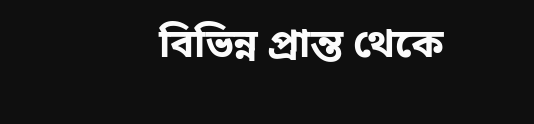বিভিন্ন প্রান্ত থেকে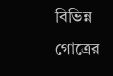বিভিন্ন গোত্রের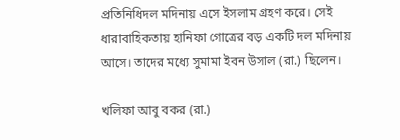প্রতিনিধিদল মদিনায় এসে ইসলাম গ্রহণ করে। সেই ধারাবাহিকতায় হানিফা গোত্রের বড় একটি দল মদিনায় আসে। তাদের মধ্যে সুমামা ইবন উসাল (রা.) ছিলেন।

খলিফা আবু বকর (রা.)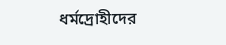ধর্মদ্রোহীদের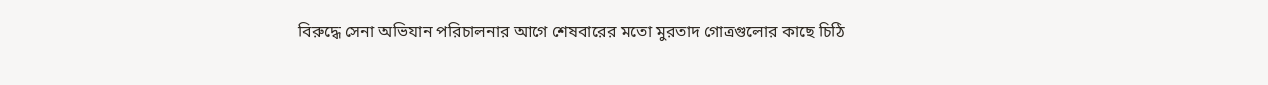বিরুদ্ধে সেনা অভিযান পরিচালনার আগে শেষবারের মতো মুরতাদ গোত্রগুলোর কাছে চিঠি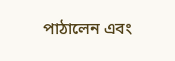পাঠালেন এবং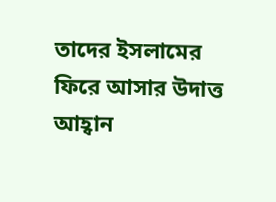তাদের ইসলামের ফিরে আসার উদাত্ত আহ্বান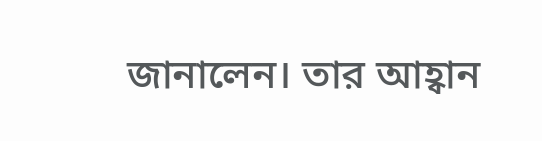জানালেন। তার আহ্বান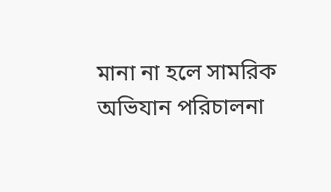মানা না হলে সামরিক অভিযান পরিচালনা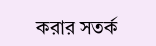করার সতর্ক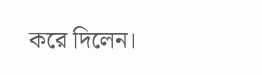করে দিলেন।